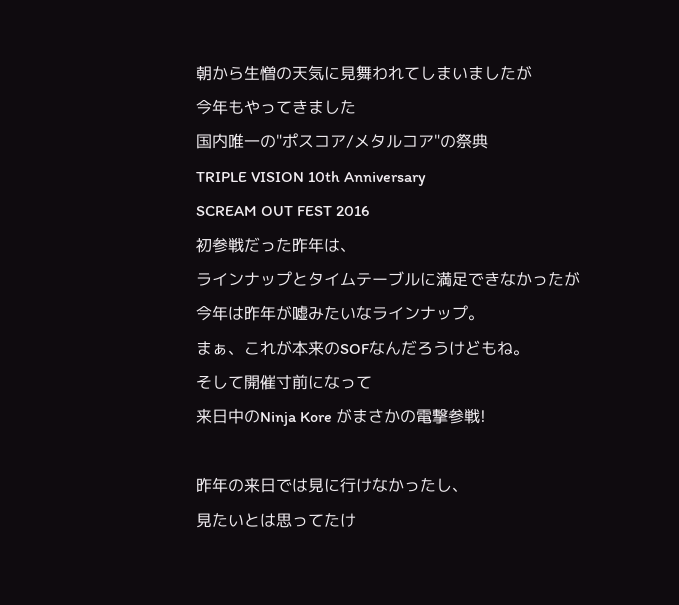朝から生憎の天気に見舞われてしまいましたが
今年もやってきました
国内唯一の"ポスコア/メタルコア"の祭典
TRIPLE VISION 10th Anniversary
SCREAM OUT FEST 2016
初参戦だった昨年は、
ラインナップとタイムテーブルに満足できなかったが
今年は昨年が嘘みたいなラインナップ。
まぁ、これが本来のSOFなんだろうけどもね。
そして開催寸前になって
来日中のNinja Kore がまさかの電撃参戦!

昨年の来日では見に行けなかったし、
見たいとは思ってたけ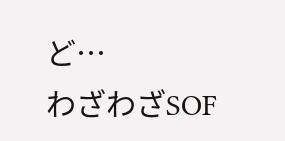ど…
わざわざSOF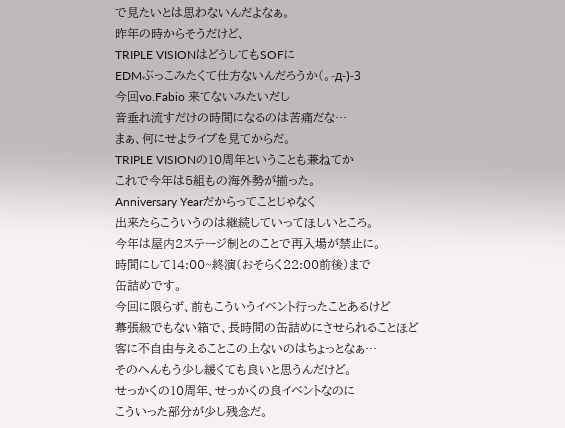で見たいとは思わないんだよなぁ。
昨年の時からそうだけど、
TRIPLE VISIONはどうしてもSOFに
EDMぶっこみたくて仕方ないんだろうか(。-д-)-3
今回vo.Fabio 来てないみたいだし
音垂れ流すだけの時間になるのは苦痛だな…
まぁ、何にせよライブを見てからだ。
TRIPLE VISIONの10周年ということも兼ねてか
これで今年は5組もの海外勢が揃った。
Anniversary Yearだからってことじゃなく
出来たらこういうのは継続していってほしいところ。
今年は屋内2ステージ制とのことで再入場が禁止に。
時間にして14:00~終演(おそらく22:00前後)まで
缶詰めです。
今回に限らず、前もこういうイベント行ったことあるけど
幕張級でもない箱で、長時間の缶詰めにさせられることほど
客に不自由与えることこの上ないのはちょっとなぁ…
そのへんもう少し緩くても良いと思うんだけど。
せっかくの10周年、せっかくの良イベントなのに
こういった部分が少し残念だ。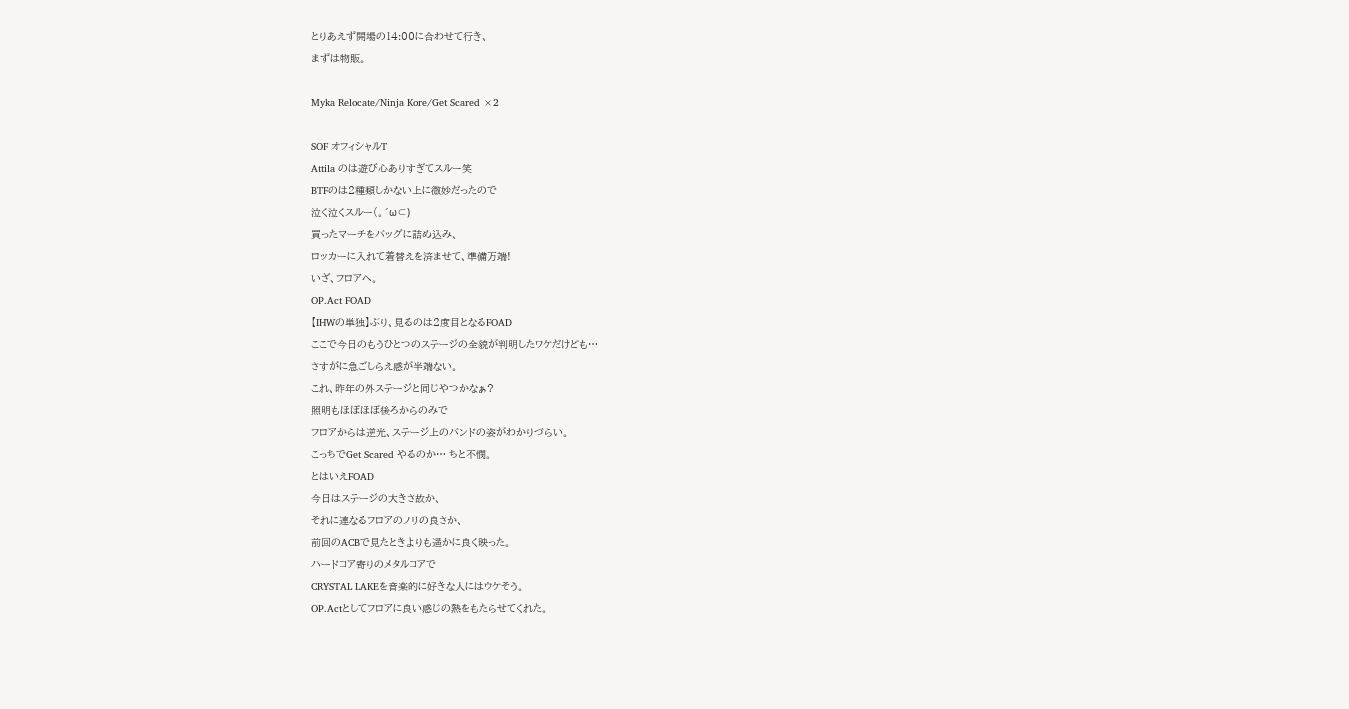とりあえず開場の14:00に合わせて行き、
まずは物販。

Myka Relocate/Ninja Kore/Get Scared ×2

SOF オフィシャルT
Attila のは遊び心ありすぎてスルー笑
BTFのは2種類しかない上に微妙だったので
泣く泣くスルー(。´ω⊂)
買ったマーチをバッグに詰め込み、
ロッカーに入れて着替えを済ませて、準備万端!
いざ、フロアへ。
OP.Act FOAD
【IHWの単独】ぶり、見るのは2度目となるFOAD
ここで今日のもうひとつのステージの全貌が判明したワケだけども…
さすがに急ごしらえ感が半端ない。
これ、昨年の外ステージと同じやつかなぁ?
照明もほぼほぼ後ろからのみで
フロアからは逆光、ステージ上のバンドの姿がわかりづらい。
こっちでGet Scared やるのか… ちと不憫。
とはいえFOAD
今日はステージの大きさ故か、
それに連なるフロアのノリの良さか、
前回のACBで見たときよりも遥かに良く映った。
ハードコア寄りのメタルコアで
CRYSTAL LAKEを音楽的に好きな人にはウケそう。
OP.Actとしてフロアに良い感じの熱をもたらせてくれた。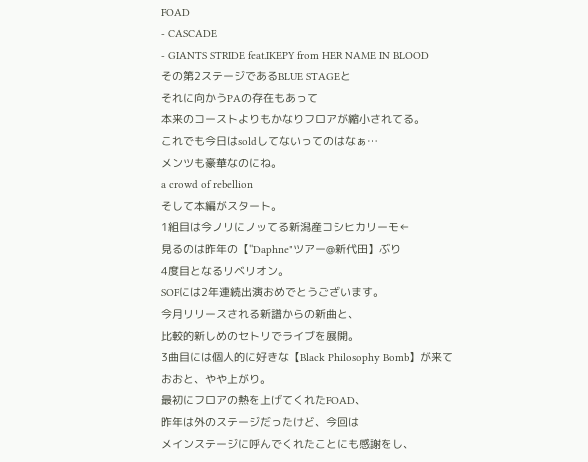FOAD
- CASCADE
- GIANTS STRIDE feat.IKEPY from HER NAME IN BLOOD
その第2ステージであるBLUE STAGEと
それに向かうPAの存在もあって
本来のコーストよりもかなりフロアが縮小されてる。
これでも今日はsoldしてないってのはなぁ…
メンツも豪華なのにね。
a crowd of rebellion
そして本編がスタート。
1組目は今ノリにノッてる新潟産コシヒカリーモ←
見るのは昨年の【"Daphne"ツアー@新代田】ぶり
4度目となるリベリオン。
SOFには2年連続出演おめでとうございます。
今月リリースされる新譜からの新曲と、
比較的新しめのセトリでライブを展開。
3曲目には個人的に好きな【Black Philosophy Bomb】が来て
おおと、やや上がり。
最初にフロアの熱を上げてくれたFOAD、
昨年は外のステージだったけど、今回は
メインステージに呼んでくれたことにも感謝をし、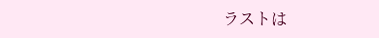ラストは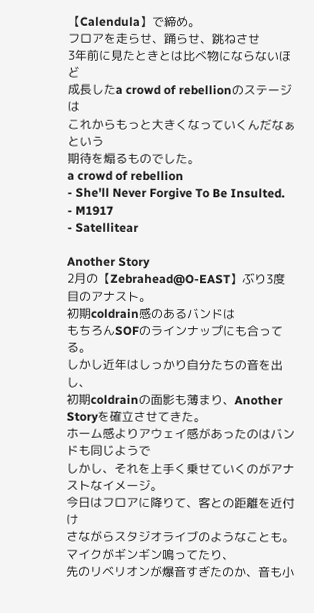【Calendula】で締め。
フロアを走らせ、踊らせ、跳ねさせ
3年前に見たときとは比べ物にならないほど
成長したa crowd of rebellionのステージは
これからもっと大きくなっていくんだなぁという
期待を煽るものでした。
a crowd of rebellion
- She'll Never Forgive To Be Insulted.
- M1917
- Satellitear

Another Story
2月の【Zebrahead@O-EAST】ぶり3度目のアナスト。
初期coldrain感のあるバンドは
もちろんSOFのラインナップにも合ってる。
しかし近年はしっかり自分たちの音を出し、
初期coldrainの面影も薄まり、Another Storyを確立させてきた。
ホーム感よりアウェイ感があったのはバンドも同じようで
しかし、それを上手く乗せていくのがアナストなイメージ。
今日はフロアに降りて、客との距離を近付け
さながらスタジオライブのようなことも。
マイクがギンギン鳴ってたり、
先のリベリオンが爆音すぎたのか、音も小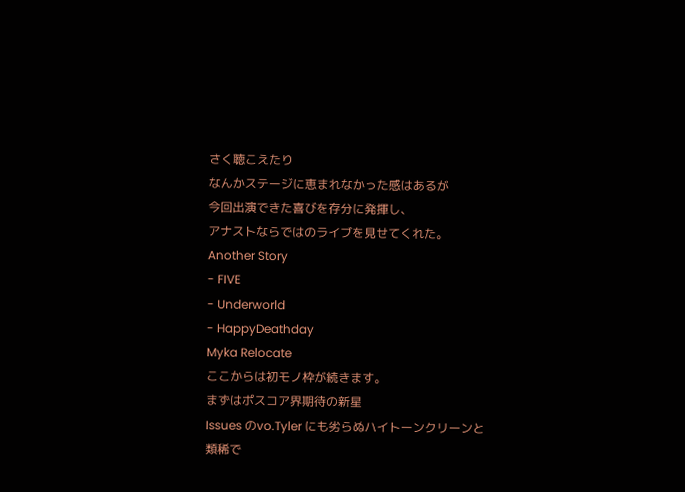さく聴こえたり
なんかステージに恵まれなかった感はあるが
今回出演できた喜びを存分に発揮し、
アナストならではのライブを見せてくれた。
Another Story
- FIVE
- Underworld
- HappyDeathday
Myka Relocate
ここからは初モノ枠が続きます。
まずはポスコア界期待の新星
Issues のvo.Tyler にも劣らぬハイトーンクリーンと
類稀で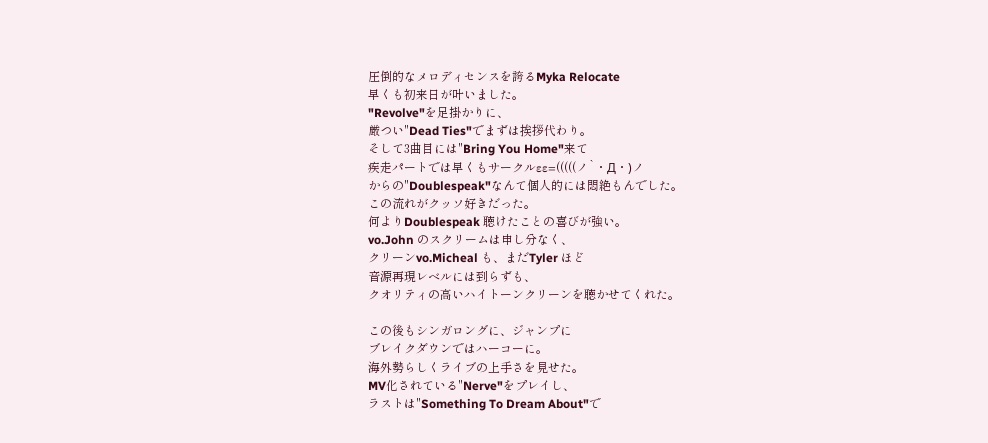圧倒的なメロディセンスを誇るMyka Relocate
早くも初来日が叶いました。
"Revolve"を足掛かりに、
厳つい"Dead Ties"でまずは挨拶代わり。
そして3曲目には"Bring You Home"来て
疾走パートでは早くもサークルεε=(((((ノ`・Д・)ノ
からの"Doublespeak"なんて個人的には悶絶もんでした。
この流れがクッソ好きだった。
何よりDoublespeak 聴けたことの喜びが強い。
vo.John のスクリームは申し分なく、
クリーンvo.Micheal も、まだTyler ほど
音源再現レベルには到らずも、
クオリティの高いハイトーンクリーンを聴かせてくれた。

この後もシンガロングに、ジャンプに
ブレイクダウンではハーコーに。
海外勢らしくライブの上手さを見せた。
MV化されている"Nerve"をプレイし、
ラストは"Something To Dream About"で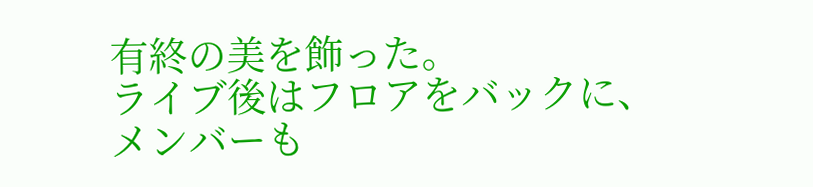有終の美を飾った。
ライブ後はフロアをバックに、メンバーも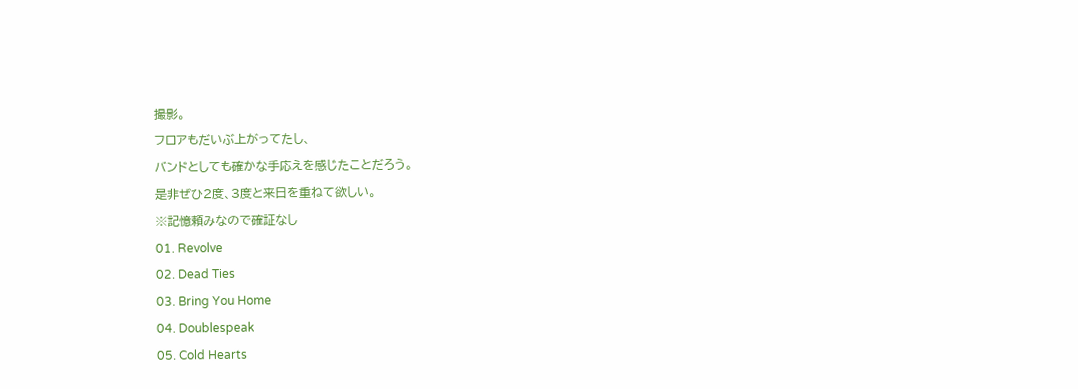撮影。
フロアもだいぶ上がってたし、
バンドとしても確かな手応えを感じたことだろう。
是非ぜひ2度、3度と来日を重ねて欲しい。
※記憶頼みなので確証なし
01. Revolve
02. Dead Ties
03. Bring You Home
04. Doublespeak
05. Cold Hearts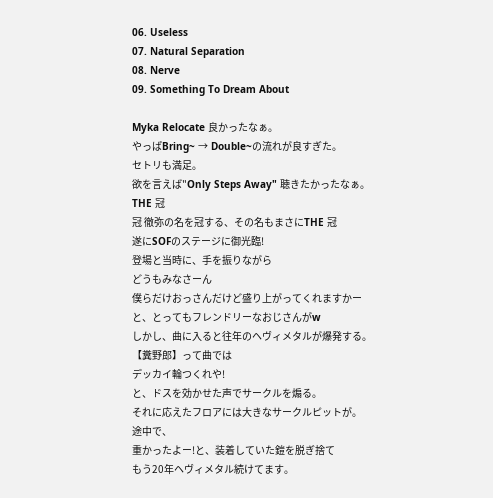06. Useless
07. Natural Separation
08. Nerve
09. Something To Dream About

Myka Relocate 良かったなぁ。
やっぱBring~ → Double~の流れが良すぎた。
セトリも満足。
欲を言えば"Only Steps Away" 聴きたかったなぁ。
THE 冠
冠 徹弥の名を冠する、その名もまさにTHE 冠
遂にSOFのステージに御光臨!
登場と当時に、手を振りながら
どうもみなさーん
僕らだけおっさんだけど盛り上がってくれますかー
と、とってもフレンドリーなおじさんがw
しかし、曲に入ると往年のヘヴィメタルが爆発する。
【糞野郎】って曲では
デッカイ輪つくれや!
と、ドスを効かせた声でサークルを煽る。
それに応えたフロアには大きなサークルピットが。
途中で、
重かったよー!と、装着していた鎧を脱ぎ捨て
もう20年ヘヴィメタル続けてます。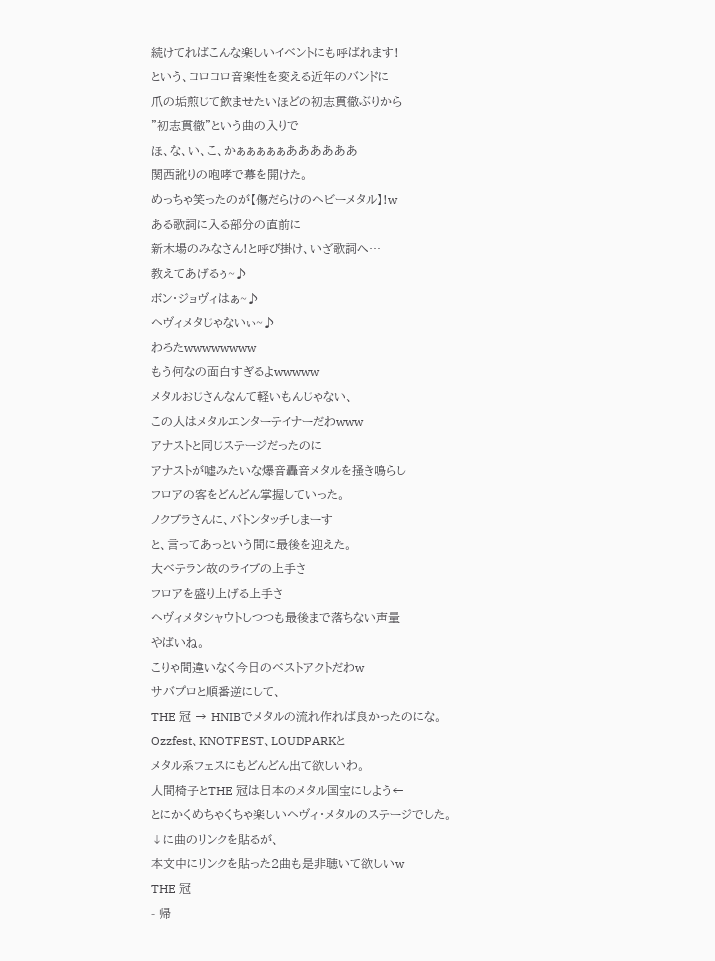続けてればこんな楽しいイベントにも呼ばれます!
という、コロコロ音楽性を変える近年のバンドに
爪の垢煎じて飲ませたいほどの初志貫徹ぶりから
"初志貫徹"という曲の入りで
ほ、な、い、こ、かぁぁぁぁぁああああああ
関西訛りの咆哮で幕を開けた。
めっちゃ笑ったのが【傷だらけのヘビーメタル】!w
ある歌詞に入る部分の直前に
新木場のみなさん!と呼び掛け、いざ歌詞へ…
教えてあげるぅ~♪
ボン・ジョヴィはぁ~♪
ヘヴィメタじゃないぃ~♪
わろたwwwwwwww
もう何なの面白すぎるよwwwww
メタルおじさんなんて軽いもんじゃない、
この人はメタルエンターテイナーだわwww
アナストと同じステージだったのに
アナストが嘘みたいな爆音轟音メタルを掻き鳴らし
フロアの客をどんどん掌握していった。
ノクブラさんに、バトンタッチしまーす
と、言ってあっという間に最後を迎えた。
大ベテラン故のライブの上手さ
フロアを盛り上げる上手さ
ヘヴィメタシャウトしつつも最後まで落ちない声量
やばいね。
こりゃ間違いなく今日のベストアクトだわw
サバプロと順番逆にして、
THE 冠 → HNIBでメタルの流れ作れば良かったのにな。
Ozzfest、KNOTFEST、LOUDPARKと
メタル系フェスにもどんどん出て欲しいわ。
人間椅子とTHE 冠は日本のメタル国宝にしよう←
とにかくめちゃくちゃ楽しいヘヴィ・メタルのステージでした。
↓に曲のリンクを貼るが、
本文中にリンクを貼った2曲も是非聴いて欲しいw
THE 冠
- 帰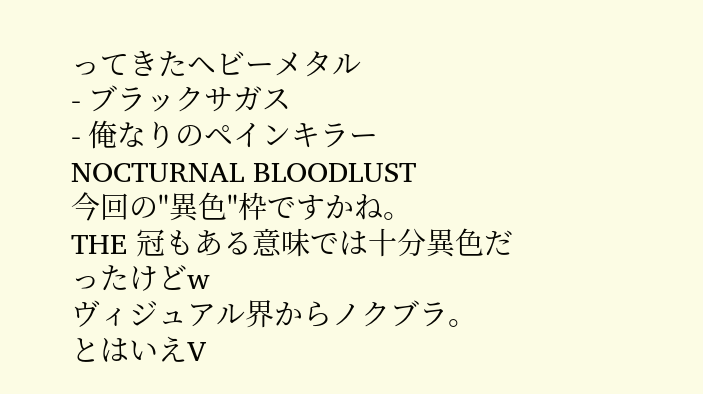ってきたヘビーメタル
- ブラックサガス
- 俺なりのペインキラー
NOCTURNAL BLOODLUST
今回の"異色"枠ですかね。
THE 冠もある意味では十分異色だったけどw
ヴィジュアル界からノクブラ。
とはいえV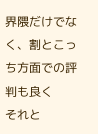界隈だけでなく、割とこっち方面での評判も良く
それと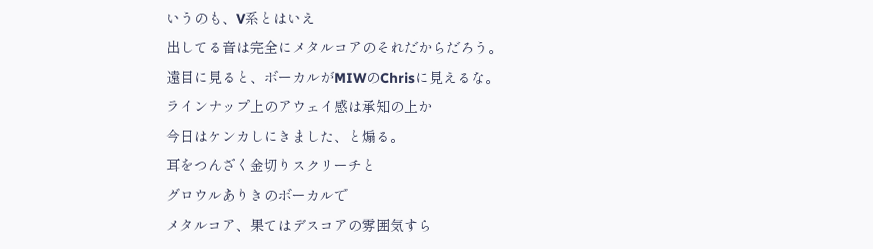いうのも、V系とはいえ
出してる音は完全にメタルコアのそれだからだろう。
遠目に見ると、ボーカルがMIWのChrisに見えるな。
ラインナップ上のアウェイ感は承知の上か
今日はケンカしにきました、と煽る。
耳をつんざく金切りスクリーチと
グロウルありきのボーカルで
メタルコア、果てはデスコアの雰囲気すら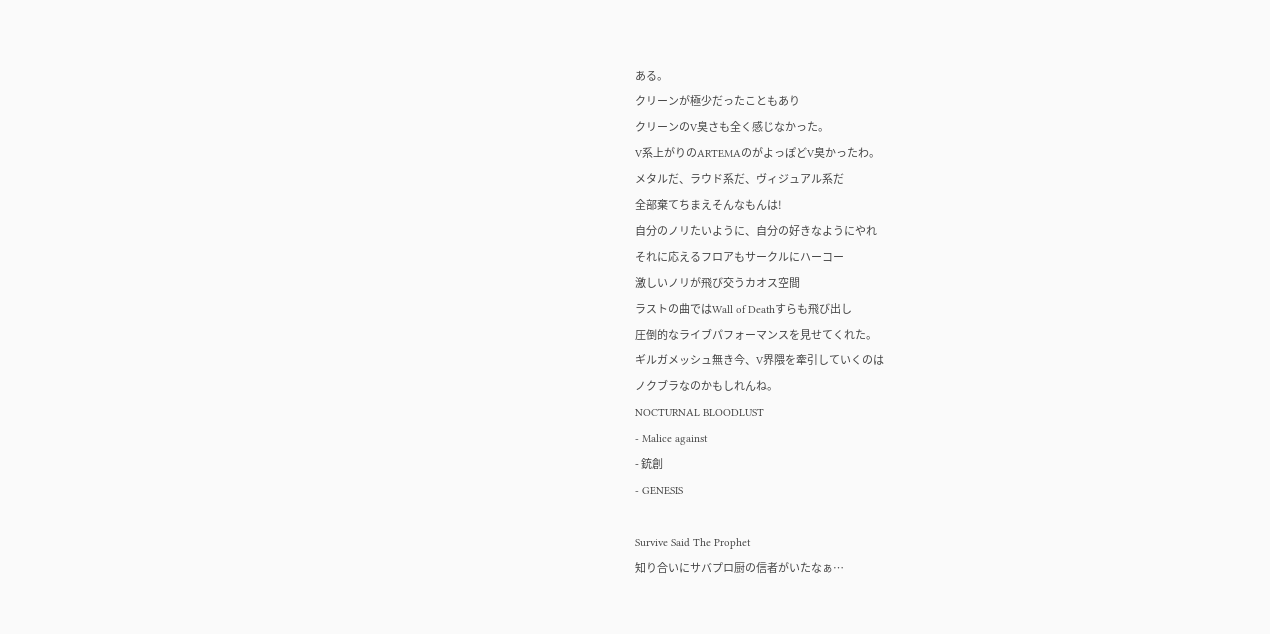ある。
クリーンが極少だったこともあり
クリーンのV臭さも全く感じなかった。
V系上がりのARTEMAのがよっぽどV臭かったわ。
メタルだ、ラウド系だ、ヴィジュアル系だ
全部棄てちまえそんなもんは!
自分のノリたいように、自分の好きなようにやれ
それに応えるフロアもサークルにハーコー
激しいノリが飛び交うカオス空間
ラストの曲ではWall of Deathすらも飛び出し
圧倒的なライブパフォーマンスを見せてくれた。
ギルガメッシュ無き今、V界隈を牽引していくのは
ノクブラなのかもしれんね。
NOCTURNAL BLOODLUST
- Malice against
- 銃創
- GENESIS

Survive Said The Prophet
知り合いにサバプロ厨の信者がいたなぁ…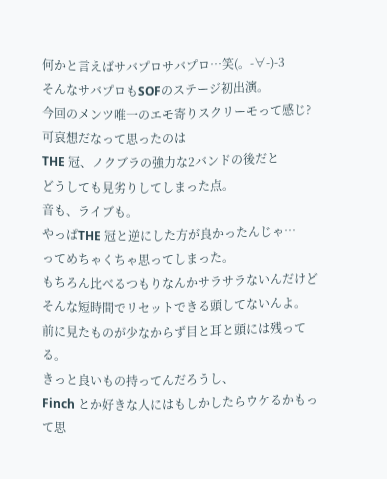何かと言えばサバプロサバプロ…笑(。-∀-)-3
そんなサバプロもSOFのステージ初出演。
今回のメンツ唯一のエモ寄りスクリーモって感じ?
可哀想だなって思ったのは
THE 冠、ノクブラの強力な2バンドの後だと
どうしても見劣りしてしまった点。
音も、ライブも。
やっぱTHE 冠と逆にした方が良かったんじゃ…
ってめちゃくちゃ思ってしまった。
もちろん比べるつもりなんかサラサラないんだけど
そんな短時間でリセットできる頭してないんよ。
前に見たものが少なからず目と耳と頭には残ってる。
きっと良いもの持ってんだろうし、
Finch とか好きな人にはもしかしたらウケるかもって思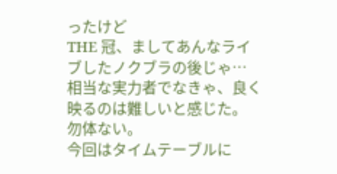ったけど
THE 冠、ましてあんなライブしたノクブラの後じゃ…
相当な実力者でなきゃ、良く映るのは難しいと感じた。
勿体ない。
今回はタイムテーブルに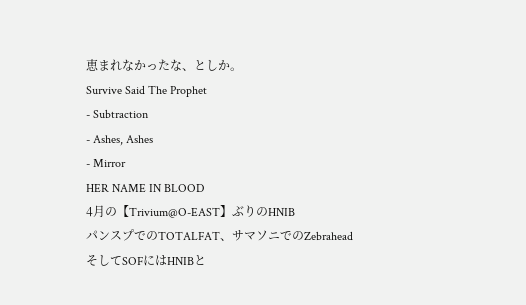恵まれなかったな、としか。
Survive Said The Prophet
- Subtraction
- Ashes, Ashes
- Mirror
HER NAME IN BLOOD
4月の【Trivium@O-EAST】ぶりのHNIB
パンスプでのTOTALFAT、サマソニでのZebrahead
そしてSOFにはHNIBと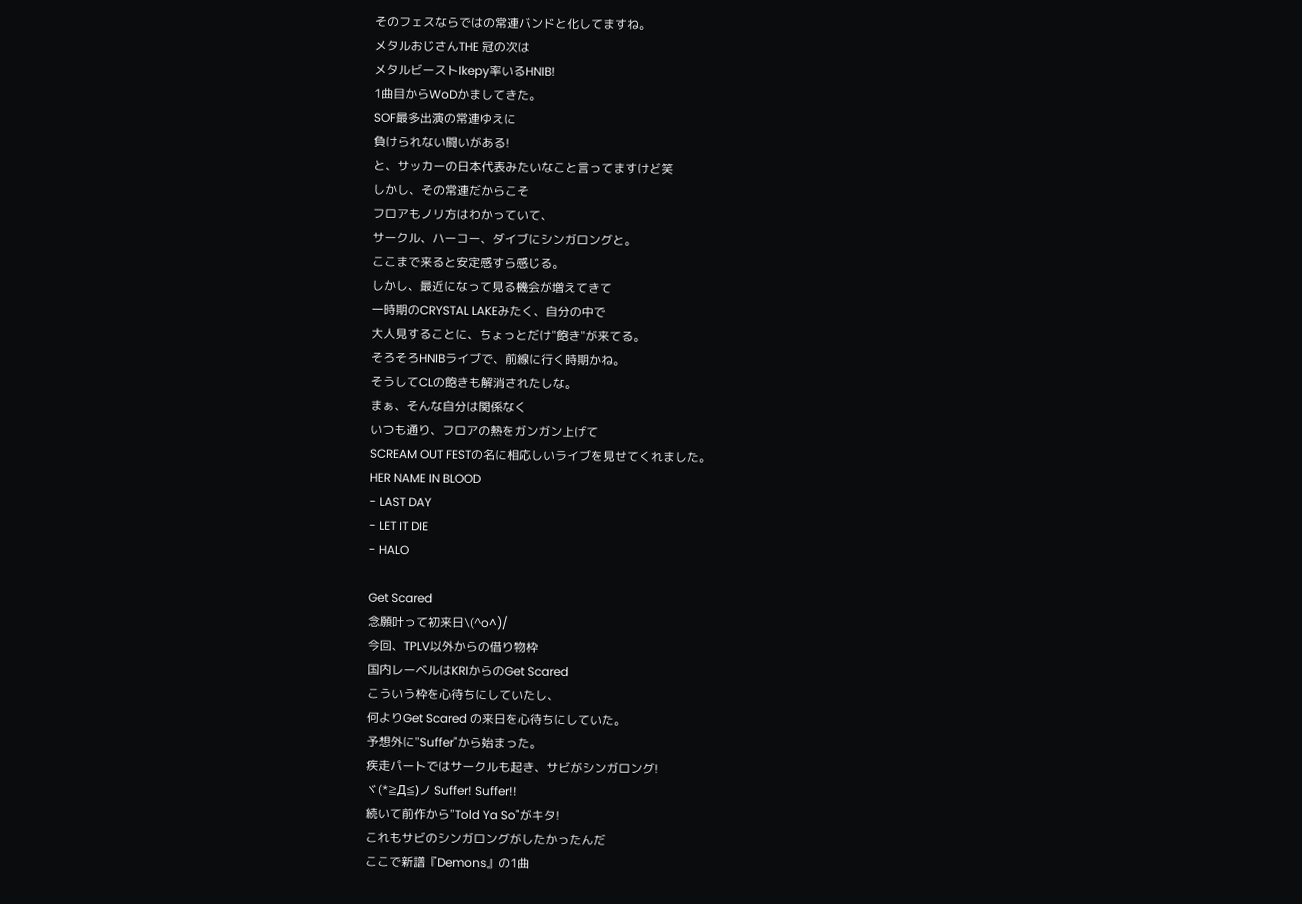そのフェスならではの常連バンドと化してますね。
メタルおじさんTHE 冠の次は
メタルビーストIkepy率いるHNIB!
1曲目からWoDかましてきた。
SOF最多出演の常連ゆえに
負けられない闘いがある!
と、サッカーの日本代表みたいなこと言ってますけど笑
しかし、その常連だからこそ
フロアもノリ方はわかっていて、
サークル、ハーコー、ダイブにシンガロングと。
ここまで来ると安定感すら感じる。
しかし、最近になって見る機会が増えてきて
一時期のCRYSTAL LAKEみたく、自分の中で
大人見することに、ちょっとだけ"飽き"が来てる。
そろそろHNIBライブで、前線に行く時期かね。
そうしてCLの飽きも解消されたしな。
まぁ、そんな自分は関係なく
いつも通り、フロアの熱をガンガン上げて
SCREAM OUT FESTの名に相応しいライブを見せてくれました。
HER NAME IN BLOOD
- LAST DAY
- LET IT DIE
- HALO

Get Scared
念願叶って初来日\(^o^)/
今回、TPLV以外からの借り物枠
国内レーベルはKRIからのGet Scared
こういう枠を心待ちにしていたし、
何よりGet Scared の来日を心待ちにしていた。
予想外に"Suffer"から始まった。
疾走パートではサークルも起き、サビがシンガロング!
ヾ(*≧Д≦)ノ Suffer! Suffer!!
続いて前作から"Told Ya So"がキタ!
これもサビのシンガロングがしたかったんだ
ここで新譜『Demons』の1曲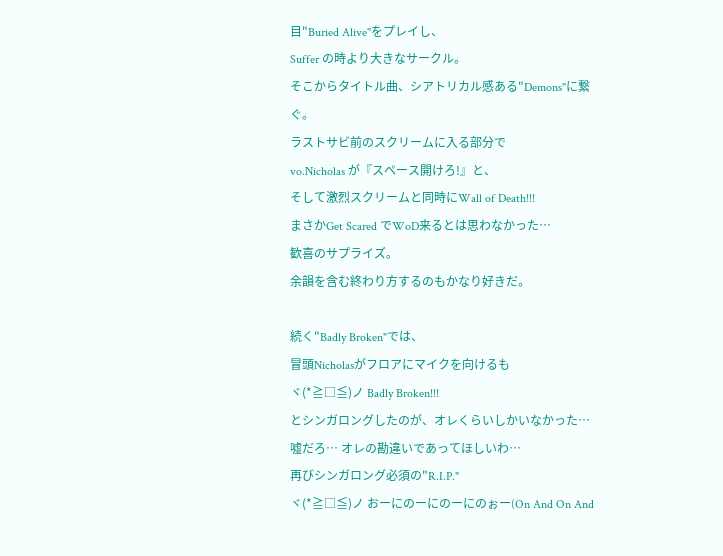目"Buried Alive"をプレイし、
Suffer の時より大きなサークル。
そこからタイトル曲、シアトリカル感ある"Demons"に繋ぐ。
ラストサビ前のスクリームに入る部分で
vo.Nicholas が『スペース開けろ!』と、
そして激烈スクリームと同時にWall of Death!!!
まさかGet Scared でWoD来るとは思わなかった…
歓喜のサプライズ。
余韻を含む終わり方するのもかなり好きだ。

続く"Badly Broken"では、
冒頭Nicholasがフロアにマイクを向けるも
ヾ(*≧□≦)ノ Badly Broken!!!
とシンガロングしたのが、オレくらいしかいなかった…
嘘だろ… オレの勘違いであってほしいわ…
再びシンガロング必須の"R.I.P."
ヾ(*≧□≦)ノ おーにのーにのーにのぉー(On And On And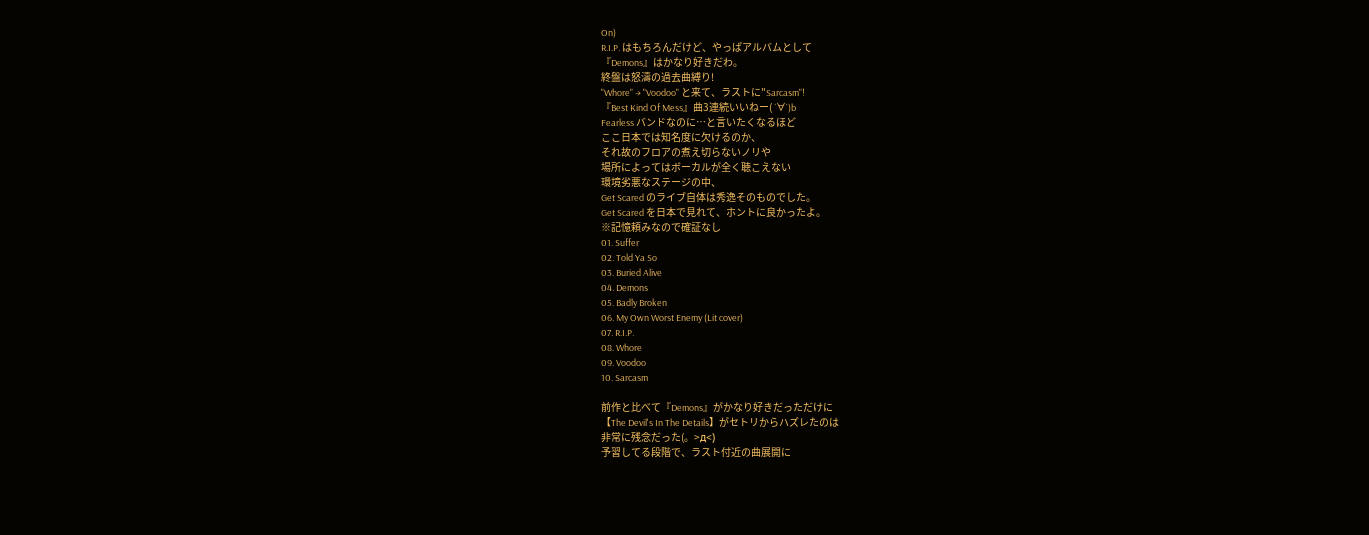On)
R.I.P. はもちろんだけど、やっぱアルバムとして
『Demons』はかなり好きだわ。
終盤は怒濤の過去曲縛り!
"Whore" → "Voodoo" と来て、ラストに"Sarcasm"!
『Best Kind Of Mess』曲3連続いいねー( ´∀`)b
Fearless バンドなのに…と言いたくなるほど
ここ日本では知名度に欠けるのか、
それ故のフロアの煮え切らないノリや
場所によってはボーカルが全く聴こえない
環境劣悪なステージの中、
Get Scared のライブ自体は秀逸そのものでした。
Get Scared を日本で見れて、ホントに良かったよ。
※記憶頼みなので確証なし
01. Suffer
02. Told Ya So
03. Buried Alive
04. Demons
05. Badly Broken
06. My Own Worst Enemy (Lit cover)
07. R.I.P.
08. Whore
09. Voodoo
10. Sarcasm

前作と比べて『Demons』がかなり好きだっただけに
【The Devil's In The Details】がセトリからハズレたのは
非常に残念だった(。>д<)
予習してる段階で、ラスト付近の曲展開に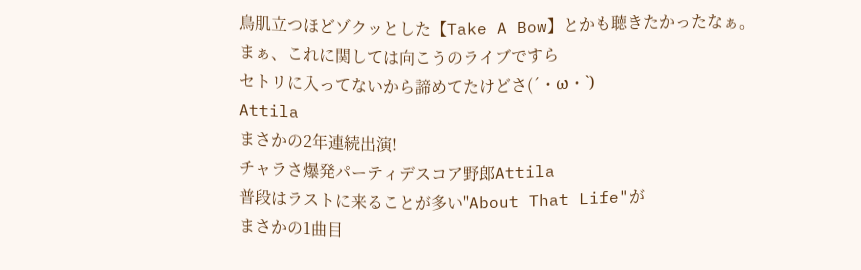鳥肌立つほどゾクッとした【Take A Bow】とかも聴きたかったなぁ。
まぁ、これに関しては向こうのライブですら
セトリに入ってないから諦めてたけどさ(´・ω・`)
Attila
まさかの2年連続出演!
チャラさ爆発パーティデスコア野郎Attila
普段はラストに来ることが多い"About That Life"が
まさかの1曲目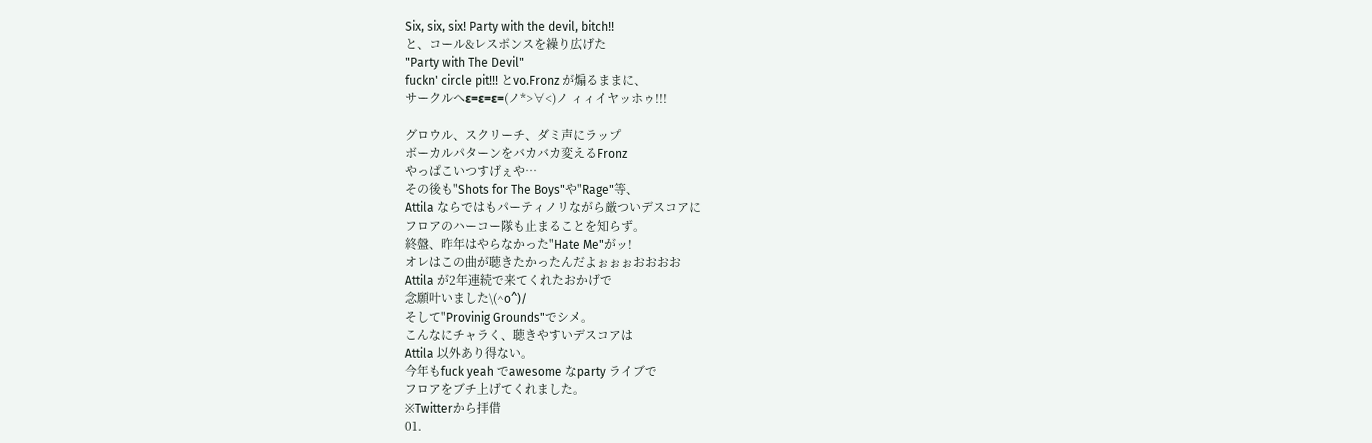Six, six, six! Party with the devil, bitch!!
と、コール&レスポンスを繰り広げた
"Party with The Devil"
fuckn' circle pit!!! とvo.Fronz が煽るままに、
サークルへε=ε=ε=(ノ*>∀<)ノ ィィイヤッホゥ!!!

グロウル、スクリーチ、ダミ声にラップ
ボーカルパターンをバカバカ変えるFronz
やっぱこいつすげぇや…
その後も"Shots for The Boys"や"Rage"等、
Attila ならではもパーティノリながら厳ついデスコアに
フロアのハーコー隊も止まることを知らず。
終盤、昨年はやらなかった"Hate Me"がッ!
オレはこの曲が聴きたかったんだよぉぉぉおおおお
Attila が2年連続で来てくれたおかげで
念願叶いました\(^o^)/
そして"Provinig Grounds"でシメ。
こんなにチャラく、聴きやすいデスコアは
Attila 以外あり得ない。
今年もfuck yeah でawesome なparty ライブで
フロアをブチ上げてくれました。
※Twitterから拝借
01.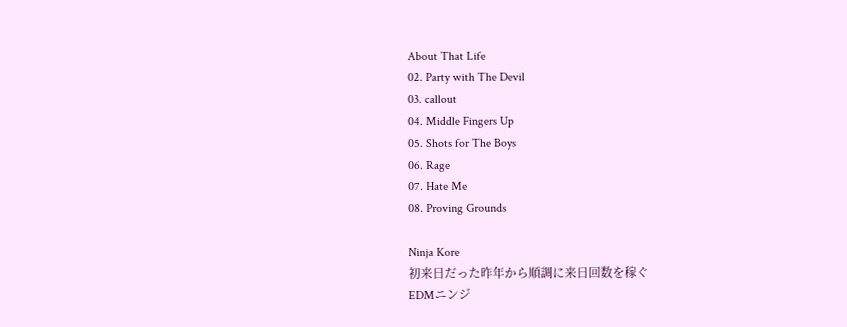About That Life
02. Party with The Devil
03. callout
04. Middle Fingers Up
05. Shots for The Boys
06. Rage
07. Hate Me
08. Proving Grounds

Ninja Kore
初来日だった昨年から順調に来日回数を稼ぐ
EDMニンジ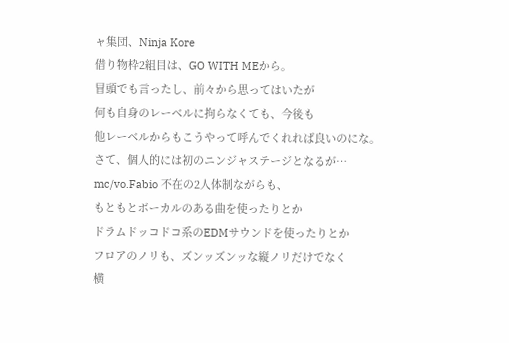ャ集団、Ninja Kore
借り物枠2組目は、GO WITH MEから。
冒頭でも言ったし、前々から思ってはいたが
何も自身のレーベルに拘らなくても、今後も
他レーベルからもこうやって呼んでくれれば良いのにな。
さて、個人的には初のニンジャステージとなるが…
mc/vo.Fabio 不在の2人体制ながらも、
もともとボーカルのある曲を使ったりとか
ドラムドッコドコ系のEDMサウンドを使ったりとか
フロアのノリも、ズンッズンッな縦ノリだけでなく
横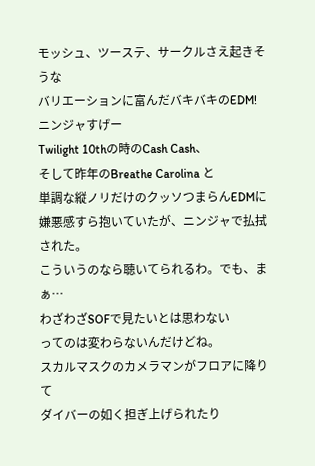モッシュ、ツーステ、サークルさえ起きそうな
バリエーションに富んだバキバキのEDM!
ニンジャすげー
Twilight 10thの時のCash Cash、
そして昨年のBreathe Carolina と
単調な縦ノリだけのクッソつまらんEDMに
嫌悪感すら抱いていたが、ニンジャで払拭された。
こういうのなら聴いてられるわ。でも、まぁ…
わざわざSOFで見たいとは思わない
ってのは変わらないんだけどね。
スカルマスクのカメラマンがフロアに降りて
ダイバーの如く担ぎ上げられたり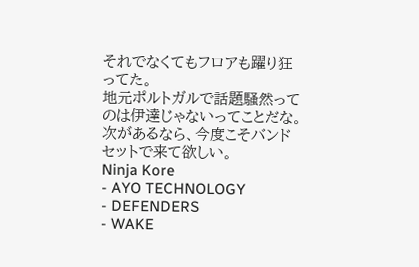それでなくてもフロアも躍り狂ってた。
地元ポルトガルで話題騒然ってのは伊達じゃないってことだな。
次があるなら、今度こそバンドセットで来て欲しい。
Ninja Kore
- AYO TECHNOLOGY
- DEFENDERS
- WAKE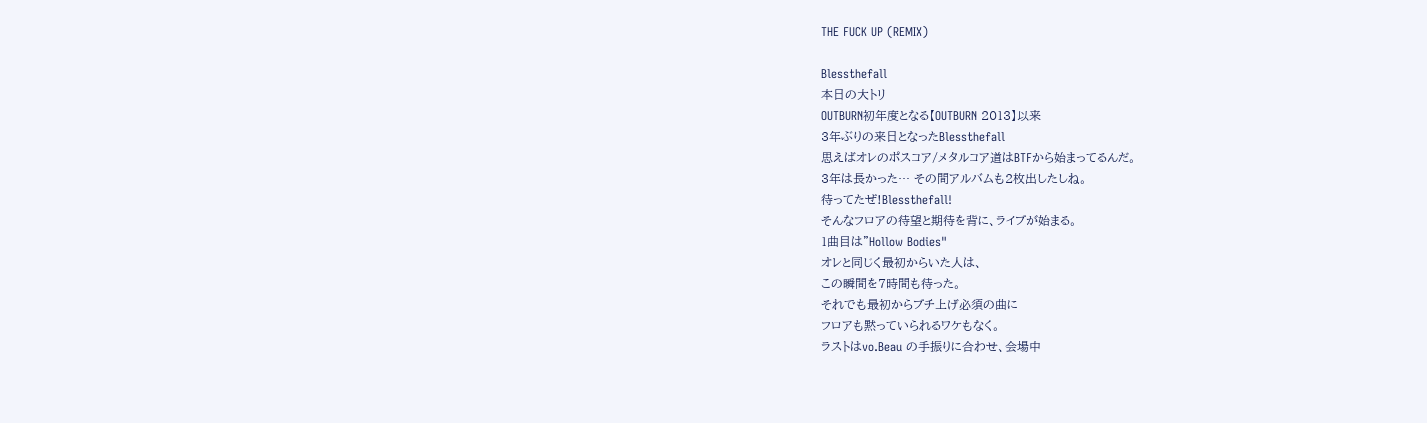THE FUCK UP (REMIX)

Blessthefall
本日の大トリ
OUTBURN初年度となる【OUTBURN 2013】以来
3年ぶりの来日となったBlessthefall
思えばオレのポスコア/メタルコア道はBTFから始まってるんだ。
3年は長かった… その間アルバムも2枚出したしね。
待ってたぜ!Blessthefall!
そんなフロアの待望と期待を背に、ライブが始まる。
1曲目は"Hollow Bodies"
オレと同じく最初からいた人は、
この瞬間を7時間も待った。
それでも最初からブチ上げ必須の曲に
フロアも黙っていられるワケもなく。
ラストはvo.Beau の手振りに合わせ、会場中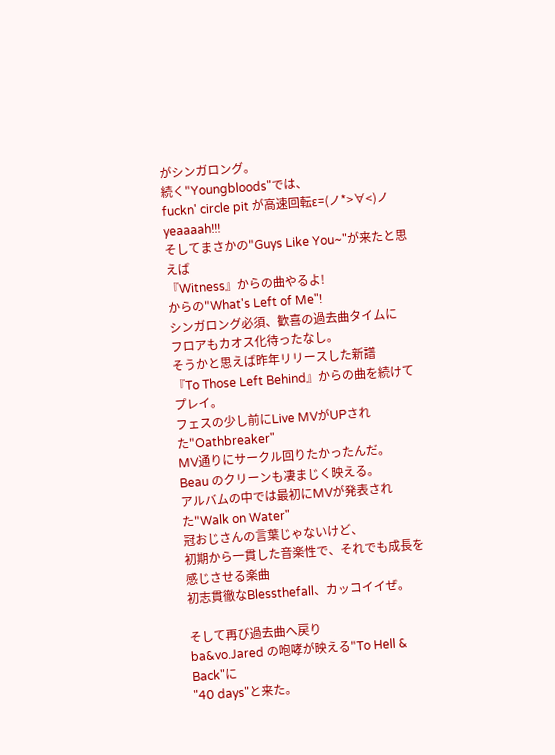がシンガロング。
続く"Youngbloods"では、
fuckn' circle pit が高速回転ε=(ノ*>∀<)ノ yeaaaah!!!
そしてまさかの"Guys Like You~"が来たと思えば
『Witness』からの曲やるよ!
からの"What's Left of Me"!
シンガロング必須、歓喜の過去曲タイムに
フロアもカオス化待ったなし。
そうかと思えば昨年リリースした新譜
『To Those Left Behind』からの曲を続けてプレイ。
フェスの少し前にLive MVがUPされた"Oathbreaker"
MV通りにサークル回りたかったんだ。
Beau のクリーンも凄まじく映える。
アルバムの中では最初にMVが発表された"Walk on Water"
冠おじさんの言葉じゃないけど、
初期から一貫した音楽性で、それでも成長を感じさせる楽曲
初志貫徹なBlessthefall、カッコイイぜ。

そして再び過去曲へ戻り
ba&vo.Jared の咆哮が映える"To Hell & Back"に
"40 days"と来た。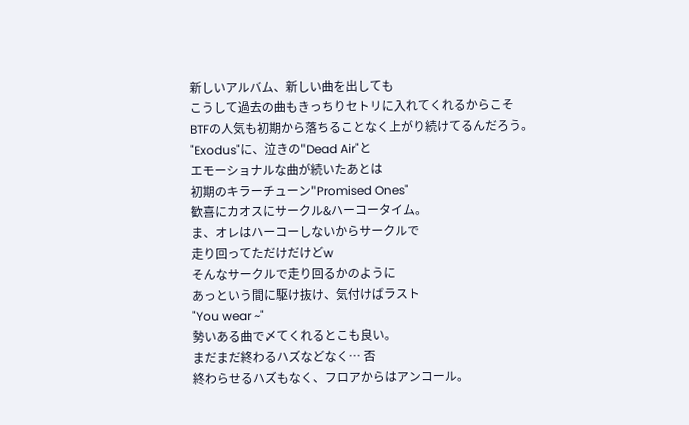新しいアルバム、新しい曲を出しても
こうして過去の曲もきっちりセトリに入れてくれるからこそ
BTFの人気も初期から落ちることなく上がり続けてるんだろう。
"Exodus"に、泣きの"Dead Air"と
エモーショナルな曲が続いたあとは
初期のキラーチューン"Promised Ones"
歓喜にカオスにサークル&ハーコータイム。
ま、オレはハーコーしないからサークルで
走り回ってただけだけどw
そんなサークルで走り回るかのように
あっという間に駆け抜け、気付けばラスト
"You wear ~"
勢いある曲で〆てくれるとこも良い。
まだまだ終わるハズなどなく… 否
終わらせるハズもなく、フロアからはアンコール。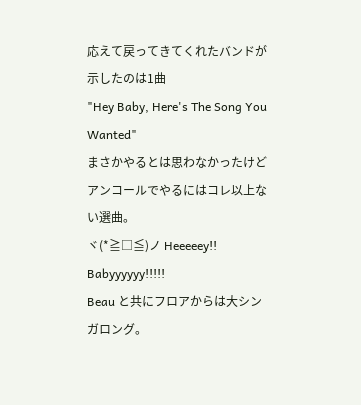応えて戻ってきてくれたバンドが示したのは1曲
"Hey Baby, Here's The Song You Wanted"
まさかやるとは思わなかったけど
アンコールでやるにはコレ以上ない選曲。
ヾ(*≧□≦)ノ Heeeeey!! Babyyyyyy!!!!!
Beau と共にフロアからは大シンガロング。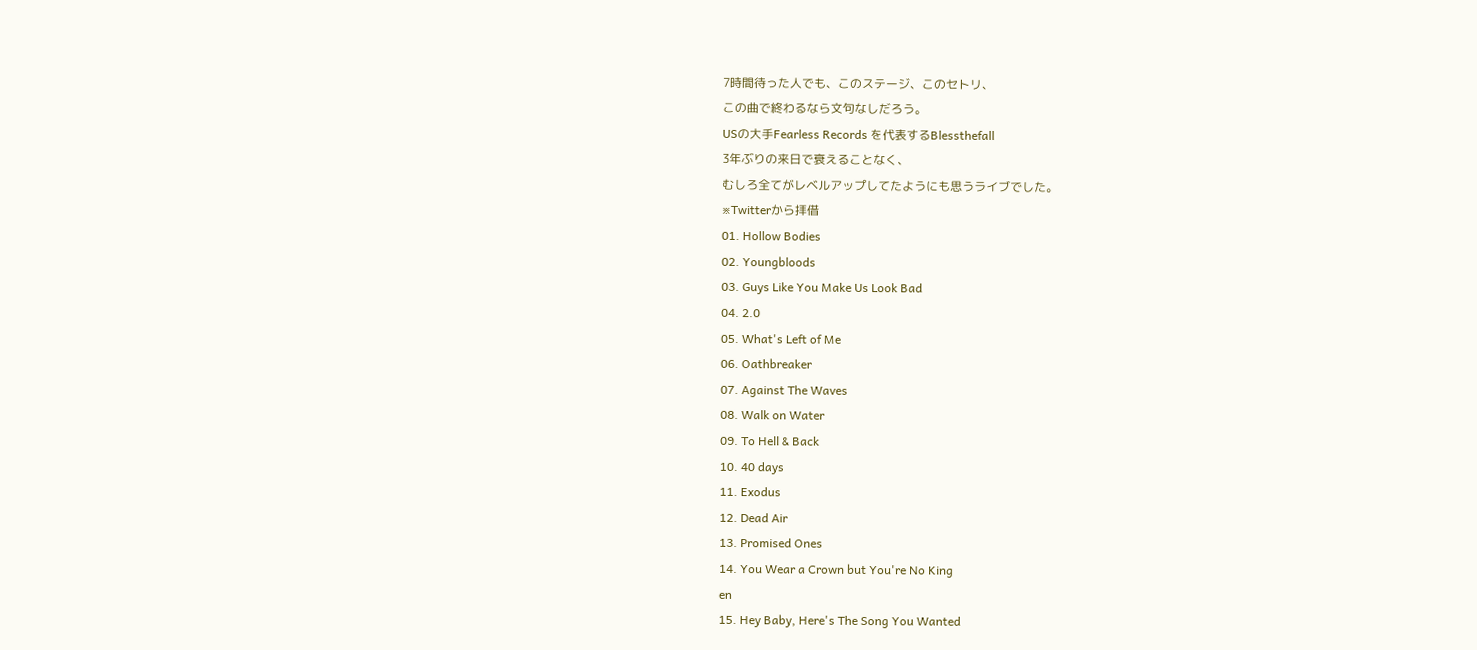7時間待った人でも、このステージ、このセトリ、
この曲で終わるなら文句なしだろう。
USの大手Fearless Records を代表するBlessthefall
3年ぶりの来日で衰えることなく、
むしろ全てがレベルアップしてたようにも思うライブでした。
※Twitterから拝借
01. Hollow Bodies
02. Youngbloods
03. Guys Like You Make Us Look Bad
04. 2.0
05. What's Left of Me
06. Oathbreaker
07. Against The Waves
08. Walk on Water
09. To Hell & Back
10. 40 days
11. Exodus
12. Dead Air
13. Promised Ones
14. You Wear a Crown but You're No King
en
15. Hey Baby, Here's The Song You Wanted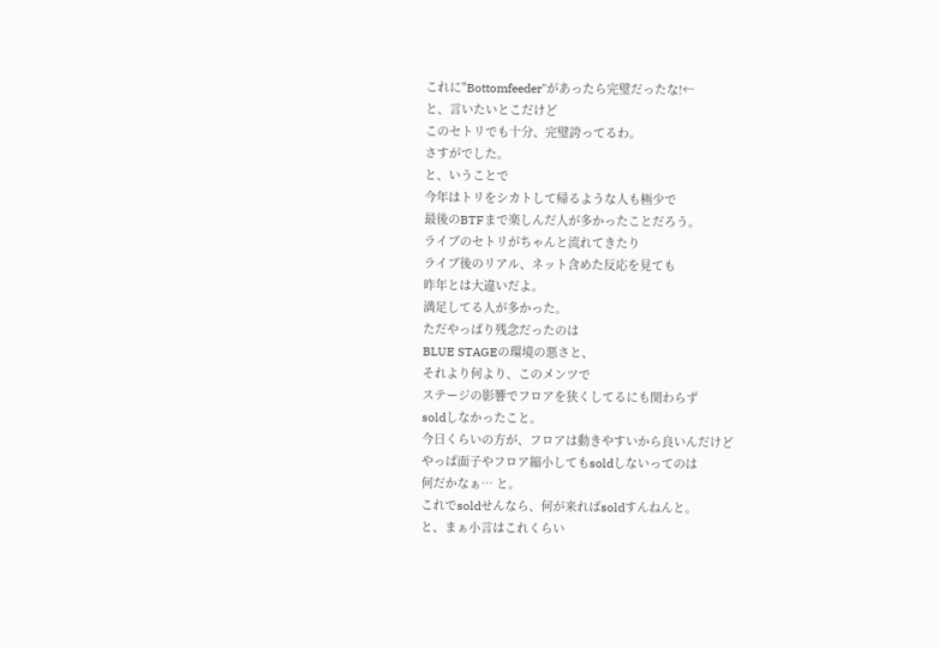これに"Bottomfeeder"があったら完璧だったな!←
と、言いたいとこだけど
このセトリでも十分、完璧誇ってるわ。
さすがでした。
と、いうことで
今年はトリをシカトして帰るような人も極少で
最後のBTFまで楽しんだ人が多かったことだろう。
ライブのセトリがちゃんと流れてきたり
ライブ後のリアル、ネット含めた反応を見ても
昨年とは大違いだよ。
満足してる人が多かった。
ただやっぱり残念だったのは
BLUE STAGEの環境の悪さと、
それより何より、このメンツで
ステージの影響でフロアを狭くしてるにも関わらず
soldしなかったこと。
今日くらいの方が、フロアは動きやすいから良いんだけど
やっぱ面子やフロア縮小してもsoldしないってのは
何だかなぁ… と。
これでsoldせんなら、何が来ればsoldすんねんと。
と、まぁ小言はこれくらい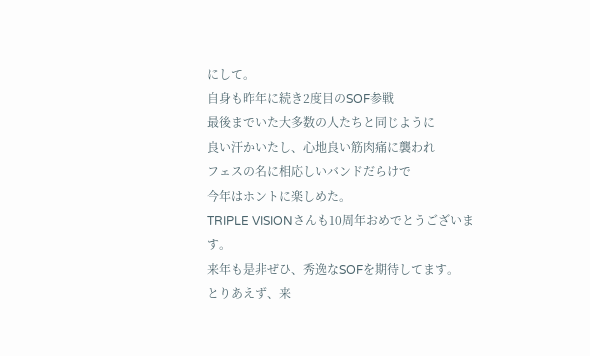にして。
自身も昨年に続き2度目のSOF参戦
最後までいた大多数の人たちと同じように
良い汗かいたし、心地良い筋肉痛に襲われ
フェスの名に相応しいバンドだらけで
今年はホントに楽しめた。
TRIPLE VISIONさんも10周年おめでとうございます。
来年も是非ぜひ、秀逸なSOFを期待してます。
とりあえず、来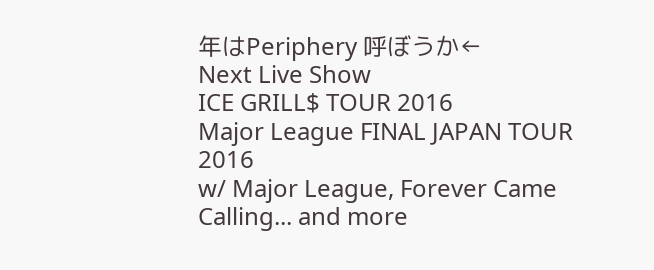年はPeriphery 呼ぼうか←
Next Live Show
ICE GRILL$ TOUR 2016
Major League FINAL JAPAN TOUR 2016
w/ Major League, Forever Came Calling... and more